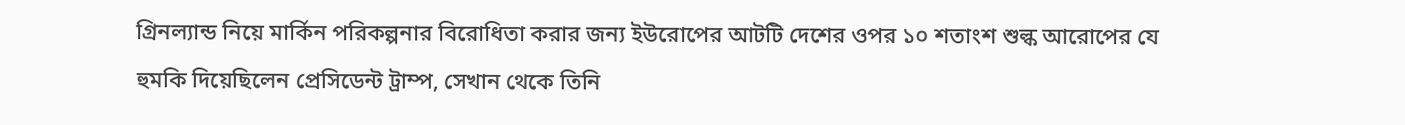গ্রিনল্যান্ড নিয়ে মার্কিন পরিকল্পনার বিরোধিতা করার জন্য ইউরোপের আটটি দেশের ওপর ১০ শতাংশ শুল্ক আরোপের যে হুমকি দিয়েছিলেন প্রেসিডেন্ট ট্রাম্প, সেখান থেকে তিনি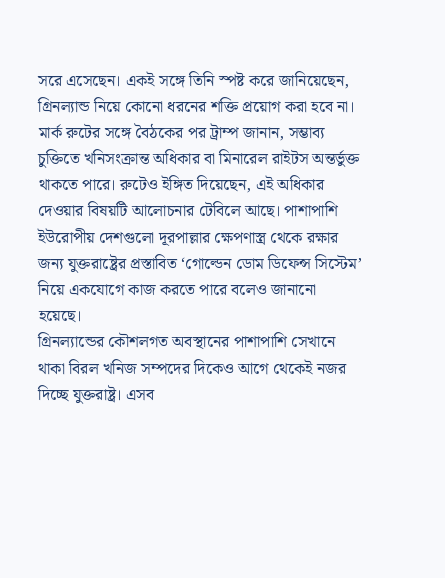সরে এসেছেন। একই সঙ্গে তিনি স্পষ্ট করে জানিয়েছেন, গ্রিনল্যান্ড নিয়ে কোনো ধরনের শক্তি প্রয়োগ করা হবে না।
মার্ক রুটের সঙ্গে বৈঠকের পর ট্রাম্প জানান, সম্ভাব্য চুক্তিতে খনিসংক্রান্ত অধিকার বা মিনারেল রাইটস অন্তর্ভুক্ত থাকতে পারে। রুটেও ইঙ্গিত দিয়েছেন, এই অধিকার দেওয়ার বিষয়টি আলোচনার টেবিলে আছে। পাশাপাশি ইউরোপীয় দেশগুলো দূরপাল্লার ক্ষেপণাস্ত্র থেকে রক্ষার জন্য যুক্তরাষ্ট্রের প্রস্তাবিত ‘গোল্ডেন ডোম ডিফেন্স সিস্টেম’ নিয়ে একযোগে কাজ করতে পারে বলেও জানানো হয়েছে।
গ্রিনল্যান্ডের কৌশলগত অবস্থানের পাশাপাশি সেখানে থাকা বিরল খনিজ সম্পদের দিকেও আগে থেকেই নজর দিচ্ছে যুক্তরাষ্ট্র। এসব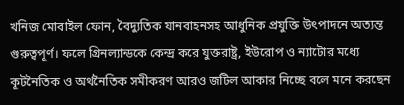খনিজ মোবাইল ফোন, বৈদ্যুতিক যানবাহনসহ আধুনিক প্রযুক্তি উৎপাদনে অত্যন্ত গুরুত্বপূর্ণ। ফলে গ্রিনল্যান্ডকে কেন্দ্র করে যুক্তরাষ্ট্র, ইউরোপ ও ন্যাটোর মধ্যে কূটনৈতিক ও অর্থনৈতিক সমীকরণ আরও জটিল আকার নিচ্ছে বলে মনে করছেন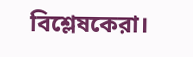বিশ্লেষকেরা।